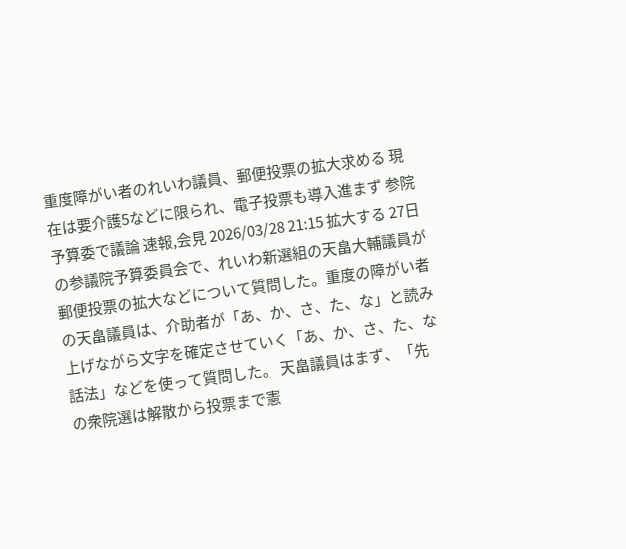重度障がい者のれいわ議員、郵便投票の拡大求める 現在は要介護5などに限られ、電子投票も導入進まず 参院予算委で議論 速報,会見 2026/03/28 21:15 拡大する 27日の参議院予算委員会で、れいわ新選組の天畠大輔議員が郵便投票の拡大などについて質問した。重度の障がい者の天畠議員は、介助者が「あ、か、さ、た、な」と読み上げながら文字を確定させていく「あ、か、さ、た、な話法」などを使って質問した。 天畠議員はまず、「先の衆院選は解散から投票まで憲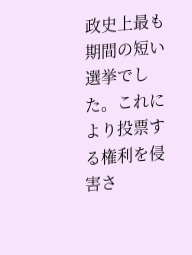政史上最も期間の短い選挙でした。これにより投票する権利を侵害さ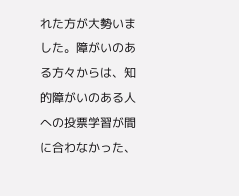れた方が大勢いました。障がいのある方々からは、知的障がいのある人への投票学習が間に合わなかった、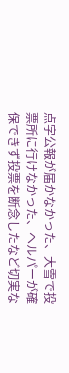点字公報が届かなかった、大雪で投票所に行けなかった、ヘルパーが確保できず投票を断念したなど切実な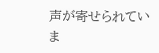声が寄せられていま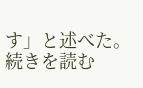す」と述べた。 続きを読む